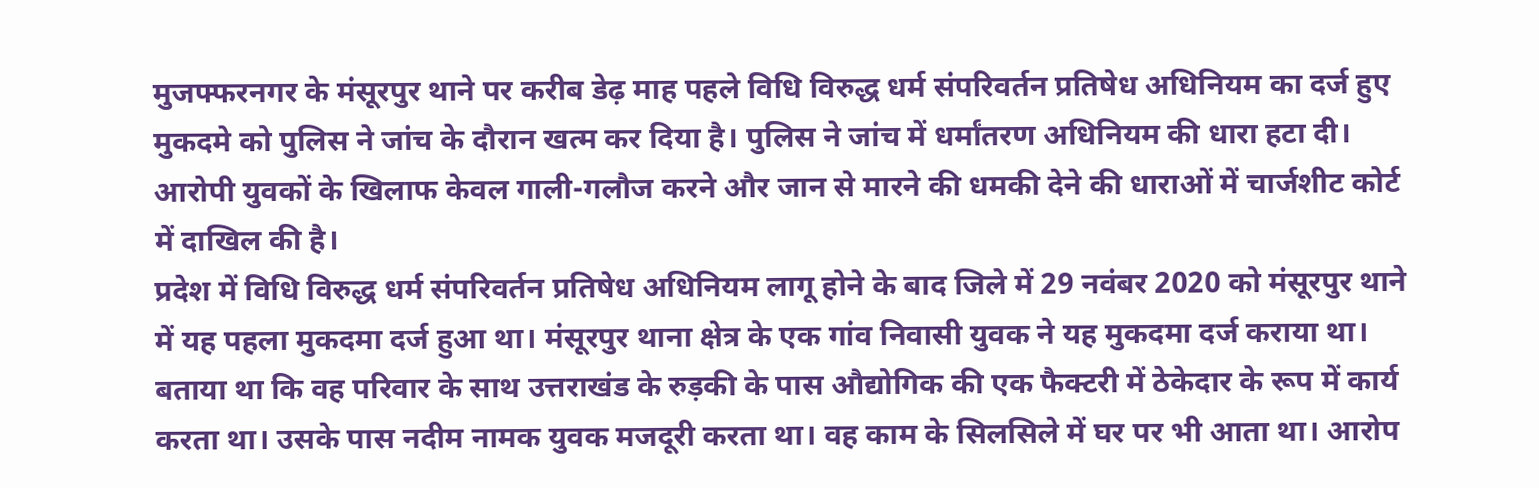मुजफ्फरनगर के मंसूरपुर थाने पर करीब डेढ़ माह पहले विधि विरुद्ध धर्म संपरिवर्तन प्रतिषेध अधिनियम का दर्ज हुए मुकदमे को पुलिस ने जांच के दौरान खत्म कर दिया है। पुलिस ने जांच में धर्मांतरण अधिनियम की धारा हटा दी। आरोपी युवकों के खिलाफ केवल गाली-गलौज करने और जान से मारने की धमकी देने की धाराओं में चार्जशीट कोर्ट में दाखिल की है।
प्रदेश में विधि विरुद्ध धर्म संपरिवर्तन प्रतिषेध अधिनियम लागू होने के बाद जिले में 29 नवंबर 2020 को मंसूरपुर थाने में यह पहला मुकदमा दर्ज हुआ था। मंसूरपुर थाना क्षेत्र के एक गांव निवासी युवक ने यह मुकदमा दर्ज कराया था। बताया था कि वह परिवार के साथ उत्तराखंड के रुड़की के पास औद्योगिक की एक फैक्टरी में ठेकेदार के रूप में कार्य करता था। उसके पास नदीम नामक युवक मजदूरी करता था। वह काम के सिलसिले में घर पर भी आता था। आरोप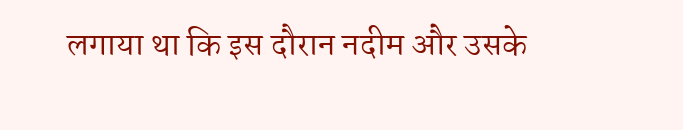लगाया था कि इस दौरान नदीम और उसके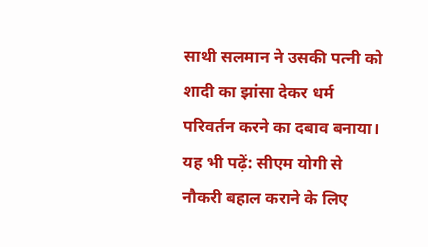साथी सलमान ने उसकी पत्नी को शादी का झांसा देकर धर्म परिवर्तन करने का दबाव बनाया।
यह भी पढ़ें: सीएम योगी से नौकरी बहाल कराने के लिए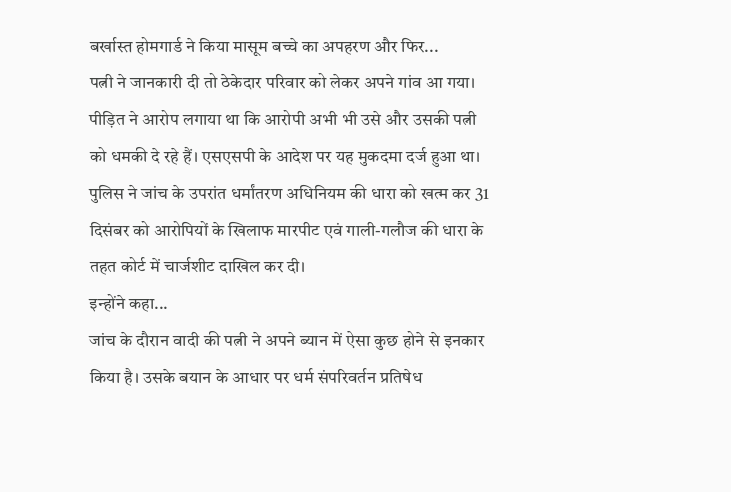बर्खास्त होमगार्ड ने किया मासूम बच्चे का अपहरण और फिर...
पत्नी ने जानकारी दी तो ठेकेदार परिवार को लेकर अपने गांव आ गया। पीड़ित ने आरोप लगाया था कि आरोपी अभी भी उसे और उसकी पत्नी को धमकी दे रहे हैं। एसएसपी के आदेश पर यह मुकदमा दर्ज हुआ था। पुलिस ने जांच के उपरांत धर्मांतरण अधिनियम की धारा को खत्म कर 31 दिसंबर को आरोपियों के खिलाफ मारपीट एवं गाली-गलौज की धारा के तहत कोर्ट में चार्जशीट दाखिल कर दी।
इन्होंने कहा...
जांच के दौरान वादी की पत्नी ने अपने ब्यान में ऐसा कुछ होने से इनकार किया है। उसके बयान के आधार पर धर्म संपरिवर्तन प्रतिषेध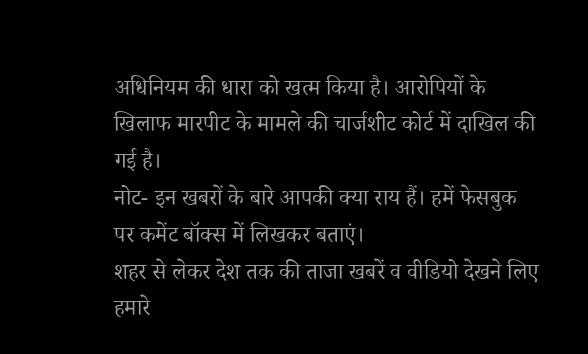अधिनियम की धारा को खत्म किया है। आरोपियों के खिलाफ मारपीट के मामले की चार्जशीट कोर्ट में दाखिल की गई है।
नोट- इन खबरों के बारे आपकी क्या राय हैं। हमें फेसबुक पर कमेंट बॉक्स में लिखकर बताएं।
शहर से लेकर देश तक की ताजा खबरें व वीडियो देखने लिए हमारे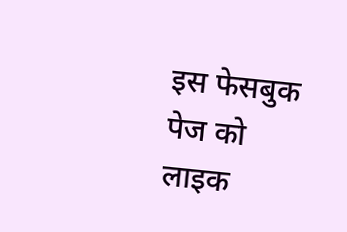इस फेसबुक पेज को लाइक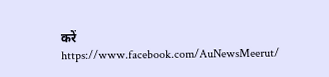करें
https://www.facebook.com/AuNewsMeerut/